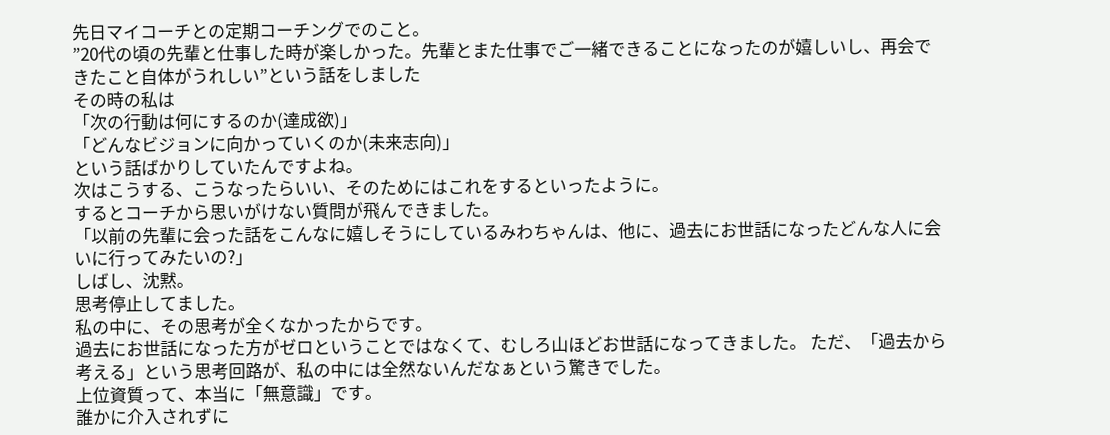先日マイコーチとの定期コーチングでのこと。
”20代の頃の先輩と仕事した時が楽しかった。先輩とまた仕事でご一緒できることになったのが嬉しいし、再会できたこと自体がうれしい”という話をしました
その時の私は
「次の行動は何にするのか(達成欲)」
「どんなビジョンに向かっていくのか(未来志向)」
という話ばかりしていたんですよね。
次はこうする、こうなったらいい、そのためにはこれをするといったように。
するとコーチから思いがけない質問が飛んできました。
「以前の先輩に会った話をこんなに嬉しそうにしているみわちゃんは、他に、過去にお世話になったどんな人に会いに行ってみたいの?」
しばし、沈黙。
思考停止してました。
私の中に、その思考が全くなかったからです。
過去にお世話になった方がゼロということではなくて、むしろ山ほどお世話になってきました。 ただ、「過去から考える」という思考回路が、私の中には全然ないんだなぁという驚きでした。
上位資質って、本当に「無意識」です。
誰かに介入されずに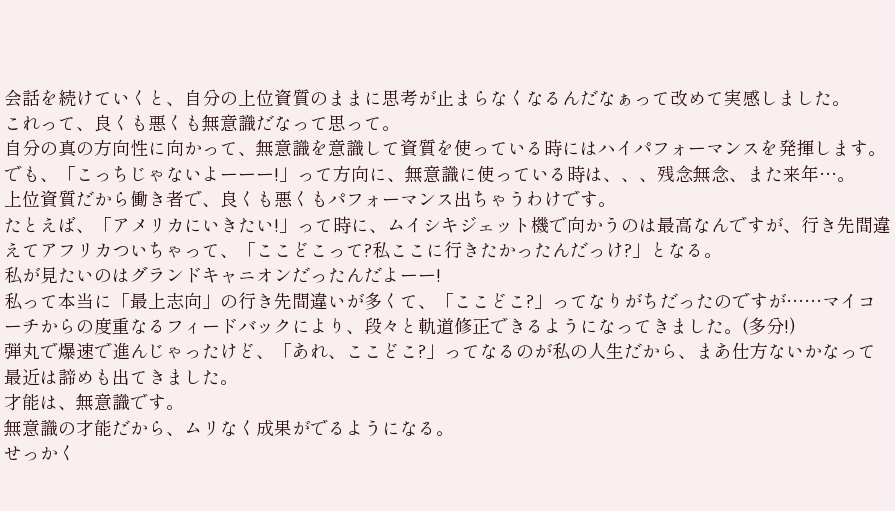会話を続けていくと、自分の上位資質のままに思考が止まらなくなるんだなぁって改めて実感しました。
これって、良くも悪くも無意識だなって思って。
自分の真の方向性に向かって、無意識を意識して資質を使っている時にはハイパフォーマンスを発揮します。
でも、「こっちじゃないよーーー!」って方向に、無意識に使っている時は、、、残念無念、また来年…。
上位資質だから働き者で、良くも悪くもパフォーマンス出ちゃうわけです。
たとえば、「アメリカにいきたい!」って時に、ムイシキジェット機で向かうのは最高なんですが、行き先間違えてアフリカついちゃって、「ここどこって?私ここに行きたかったんだっけ?」となる。
私が見たいのはグランドキャニオンだったんだよーー!
私って本当に「最上志向」の行き先間違いが多くて、「ここどこ?」ってなりがちだったのですが……マイコーチからの度重なるフィードバックにより、段々と軌道修正できるようになってきました。(多分!)
弾丸で爆速で進んじゃったけど、「あれ、ここどこ?」ってなるのが私の人生だから、まあ仕方ないかなって最近は諦めも出てきました。
才能は、無意識です。
無意識の才能だから、ムリなく成果がでるようになる。
せっかく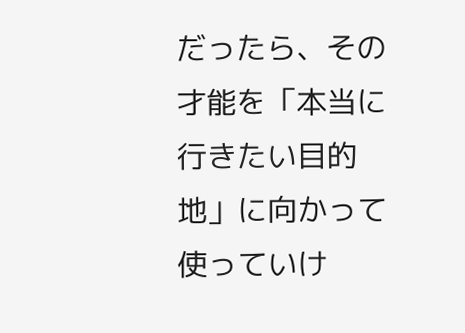だったら、その才能を「本当に行きたい目的地」に向かって使っていけ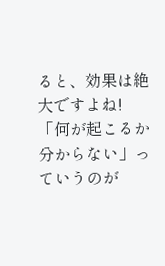ると、効果は絶大ですよね!
「何が起こるか分からない」っていうのが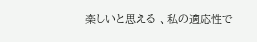楽しいと思える 、私の適応性で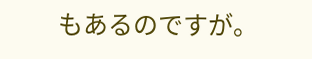もあるのですが。